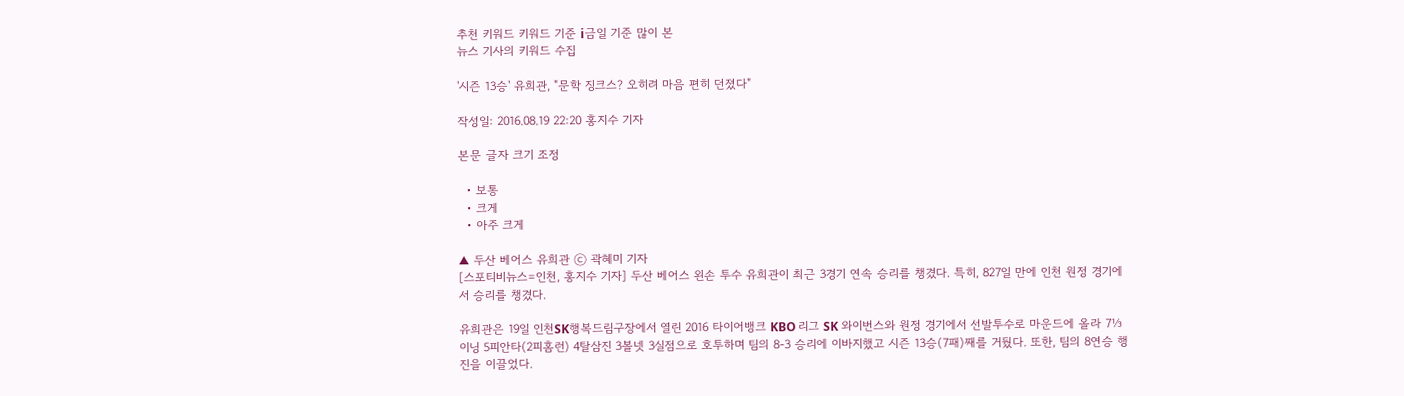추천 키워드 키워드 기준 i금일 기준 많이 본
뉴스 기사의 키워드 수집

'시즌 13승' 유희관, "문학 징크스? 오히려 마음 편히 던졌다"

작성일: 2016.08.19 22:20 홍지수 기자

본문 글자 크기 조정

  • 보통
  • 크게
  • 아주 크게

▲ 두산 베어스 유희관 ⓒ 곽혜미 기자
[스포티비뉴스=인천, 홍지수 기자] 두산 베어스 왼손 투수 유희관이 최근 3경기 연속 승리를 챙겼다. 특히, 827일 만에 인천 원정 경기에서 승리를 챙겼다.

유희관은 19일 인천SK행복드림구장에서 열린 2016 타이어뱅크 KBO 리그 SK 와이번스와 원정 경기에서 선발투수로 마운드에 올라 7⅓이닝 5피안타(2피홈런) 4탈삼진 3볼넷 3실점으로 호투하며 팀의 8-3 승리에 이바지했고 시즌 13승(7패)째를 거뒀다. 또한, 팀의 8연승 행진을 이끌었다.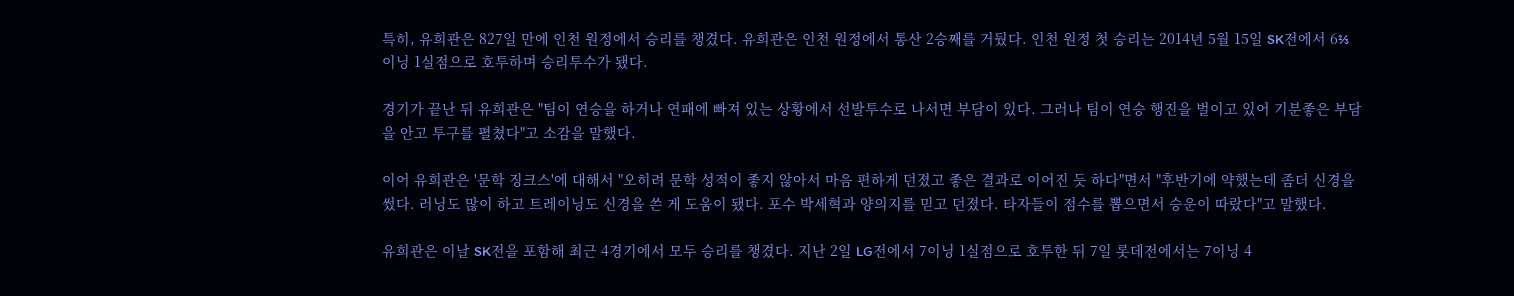특히, 유희관은 827일 만에 인천 원정에서 승리를 챙겼다. 유희관은 인천 원정에서 통산 2승째를 거뒀다. 인천 원정 첫 승리는 2014년 5월 15일 SK전에서 6⅔이닝 1실점으로 호투하며 승리투수가 됐다.

경기가 끝난 뒤 유희관은 "팀이 연승을 하거나 연패에 빠져 있는 상황에서 선발투수로 나서면 부담이 있다. 그러나 팀이 연승 행진을 벌이고 있어 기분좋은 부담을 안고 투구를 펼쳤다"고 소감을 말했다.

이어 유희관은 '문학 징크스'에 대해서 "오히려 문학 성적이 좋지 않아서 마음 편하게 던졌고 좋은 결과로 이어진 듯 하다"면서 "후반기에 약했는데 좀더 신경을 썼다. 러닝도 많이 하고 트레이닝도 신경을 쓴 게 도움이 됐다. 포수 박세혁과 양의지를 믿고 던졌다. 타자들이 점수를 뽑으면서 승운이 따랐다"고 말했다.

유희관은 이날 SK전을 포함해 최근 4경기에서 모두 승리를 챙겼다. 지난 2일 LG전에서 7이닝 1실점으로 호투한 뒤 7일 롯데전에서는 7이닝 4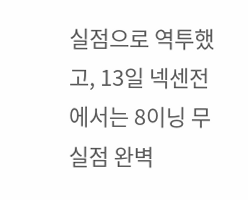실점으로 역투했고, 13일 넥센전에서는 8이닝 무실점 완벽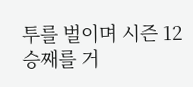투를 벌이며 시즌 12승째를 거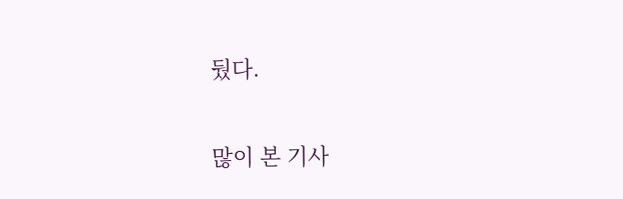뒀다.


많이 본 기사